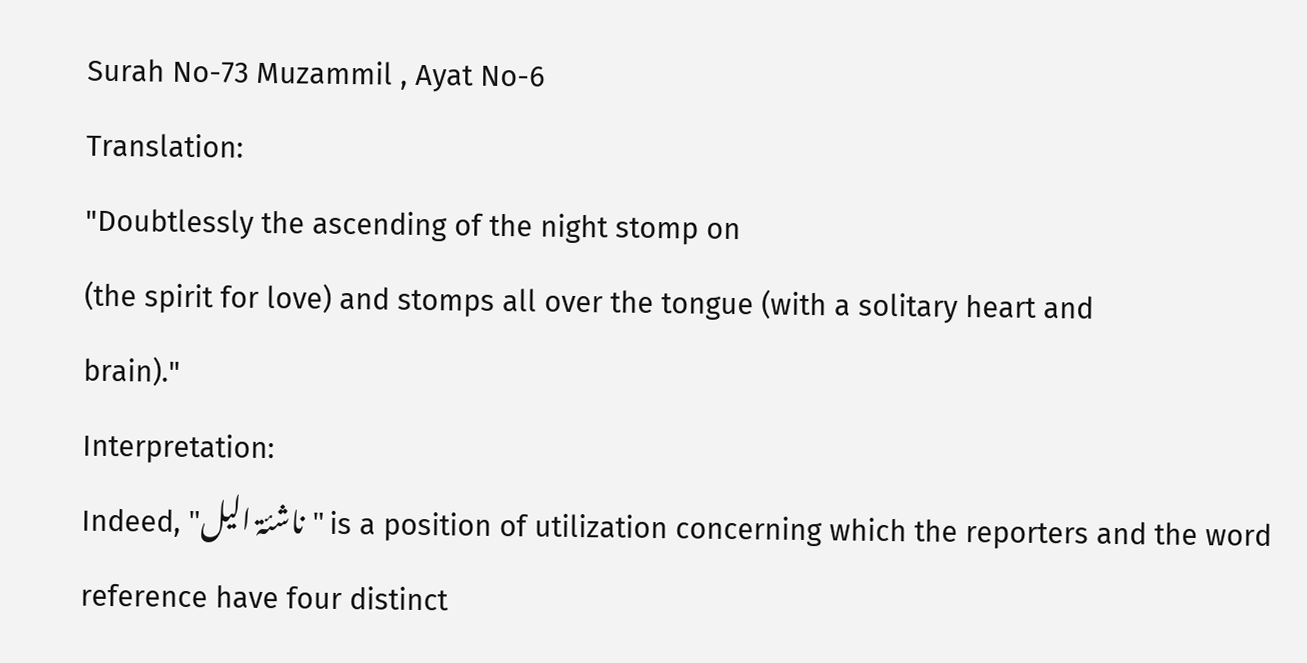Surah No-73 Muzammil , Ayat No-6
Translation:
"Doubtlessly the ascending of the night stomp on
(the spirit for love) and stomps all over the tongue (with a solitary heart and
brain)."
Interpretation:
Indeed, "ناشئۃ الیل" is a position of utilization concerning which the reporters and the word reference have four distinct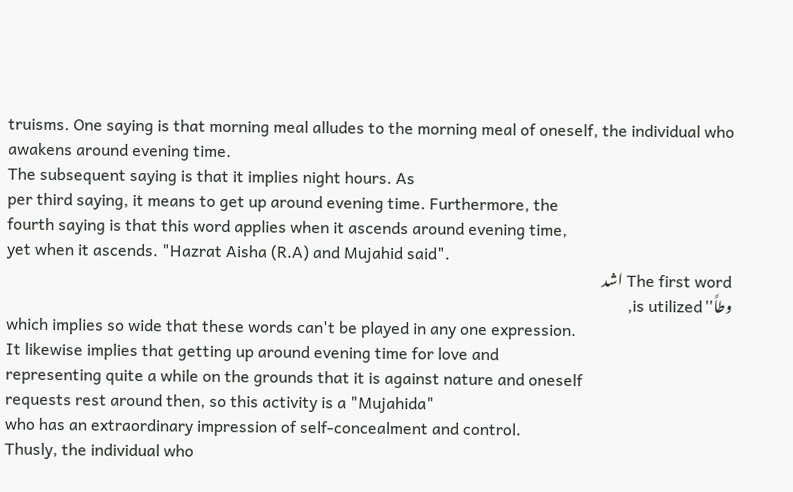truisms. One saying is that morning meal alludes to the morning meal of oneself, the individual who awakens around evening time.
The subsequent saying is that it implies night hours. As
per third saying, it means to get up around evening time. Furthermore, the
fourth saying is that this word applies when it ascends around evening time,
yet when it ascends. "Hazrat Aisha (R.A) and Mujahid said".
The first word اشد
وطاً'' is utilized,
which implies so wide that these words can't be played in any one expression.
It likewise implies that getting up around evening time for love and
representing quite a while on the grounds that it is against nature and oneself
requests rest around then, so this activity is a "Mujahida"
who has an extraordinary impression of self-concealment and control.
Thusly, the individual who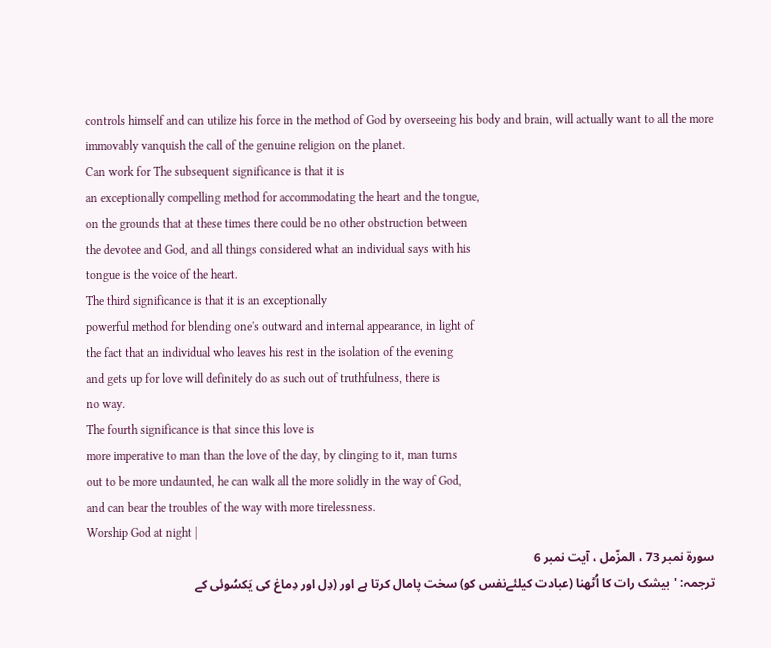controls himself and can utilize his force in the method of God by overseeing his body and brain, will actually want to all the more immovably vanquish the call of the genuine religion on the planet.
Can work for The subsequent significance is that it is
an exceptionally compelling method for accommodating the heart and the tongue,
on the grounds that at these times there could be no other obstruction between
the devotee and God, and all things considered what an individual says with his
tongue is the voice of the heart.
The third significance is that it is an exceptionally
powerful method for blending one's outward and internal appearance, in light of
the fact that an individual who leaves his rest in the isolation of the evening
and gets up for love will definitely do as such out of truthfulness, there is
no way.
The fourth significance is that since this love is
more imperative to man than the love of the day, by clinging to it, man turns
out to be more undaunted, he can walk all the more solidly in the way of God,
and can bear the troubles of the way with more tirelessness.
Worship God at night |
سورة نمبر 73 ، المزّمل ، آیت نمبر 6
ترجمہ: 'بیشک رات کا اُٹھنا (عبادت کیلئےنفس کو) سخت پامال کرتا ہے اور (دِل اور دِماغ کی یَکسُوئی کے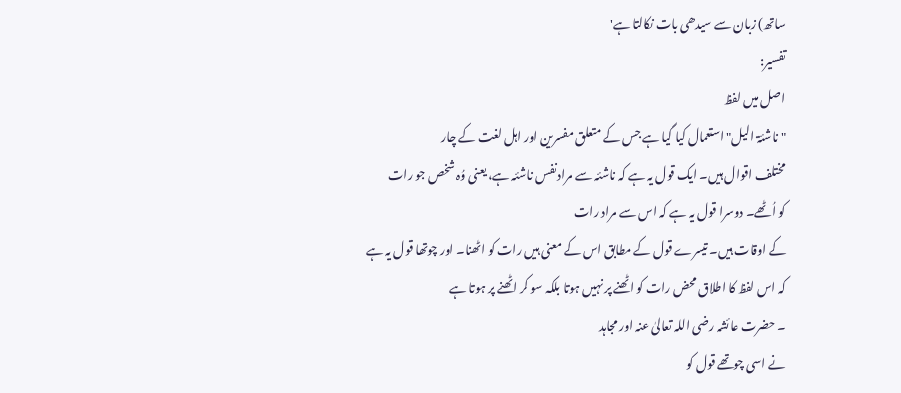ساتھ) زبان سے سیدھی بات نکالتا ہے'
تفسیر:
اصل میں لفظ
"ناشئۃ الیل" استعمال کیا گیا ہے جس کے متعلق مفسرین اور اہل لغت کے چار
مختلف اقوال ہیں۔ ایک قول یہ ہے کہ ناشئہ سے مرادنفس ناشئہ ہے، یعنی وُہ شخص جو رات
کو اُٹھے۔ دوسرا قول یہ ہے کہ اس سے مراد رات
کے اوقات ہیں۔ تیسرے قول کے مطابق اس کے معنی ہیں رات کو اٹھنا۔ اور چوتھا قول یہ ہے
کہ اس لفظ کا اطلاق محض رات کو اٹھنے پر نہیں ہوتا بلکہ سو کر اٹھنے پر ہوتا ہے
۔ حضرت عائشہ رضی اللہ تعالیٰ عنہ اور مجاہد
نے اسی چوتھے قول کو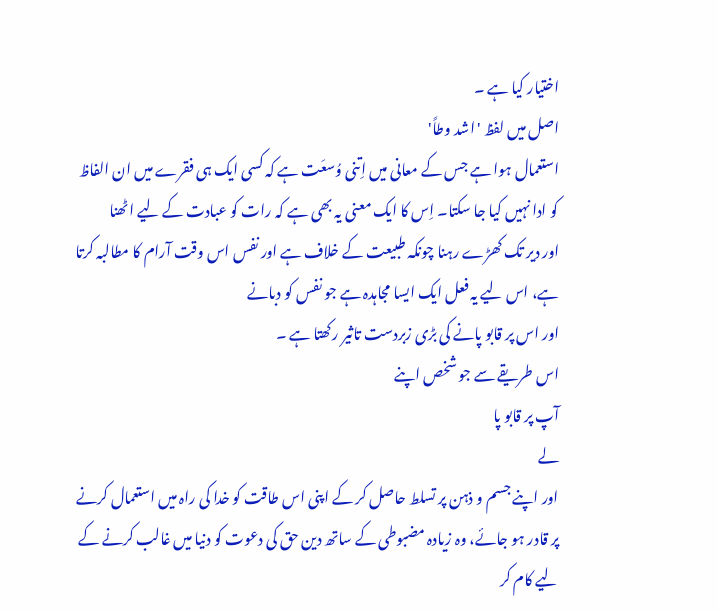اختیار کیا ہے ۔
اصل میں لفظ 'اشد وطاً'
استعمال ہوا ہے جس کے معانی میں اِتنی وُسعَت ہے کہ کسی ایک ہی فقرے میں ان الفاظ
کو ادا نہیں کیا جا سکتا۔ اِس کا ایک معنی یہ بھی ہے کہ رات کو عبادت کے لیے اٹھنا
اور دیر تک کھڑے رہنا چونکہ طبیعت کے خلاف ہے اور نفس اس وقت آرام کا مطالبہ کرتا ہے، اس لیے یہ فعل ایک ایسا مجاہدہ ہے جو نفس کو دبانے
اور اس پر قابو پانے کی بڑی زبردست تاثیر رکھتا ہے ۔
اس طریقے سے جو شخص اپنے
آپ پر قابو پا
لے
اور اپنے جسم و ذہن پر تسلط حاصل کر کے اپنی اس طاقت کو خدا کی راہ میں استعمال کرنے
پر قادر ہو جائے، وہ زیادہ مضبوطی کے ساتھ دین حق کی دعوت کو دنیا میں غالب کرنے کے
لیے کام کر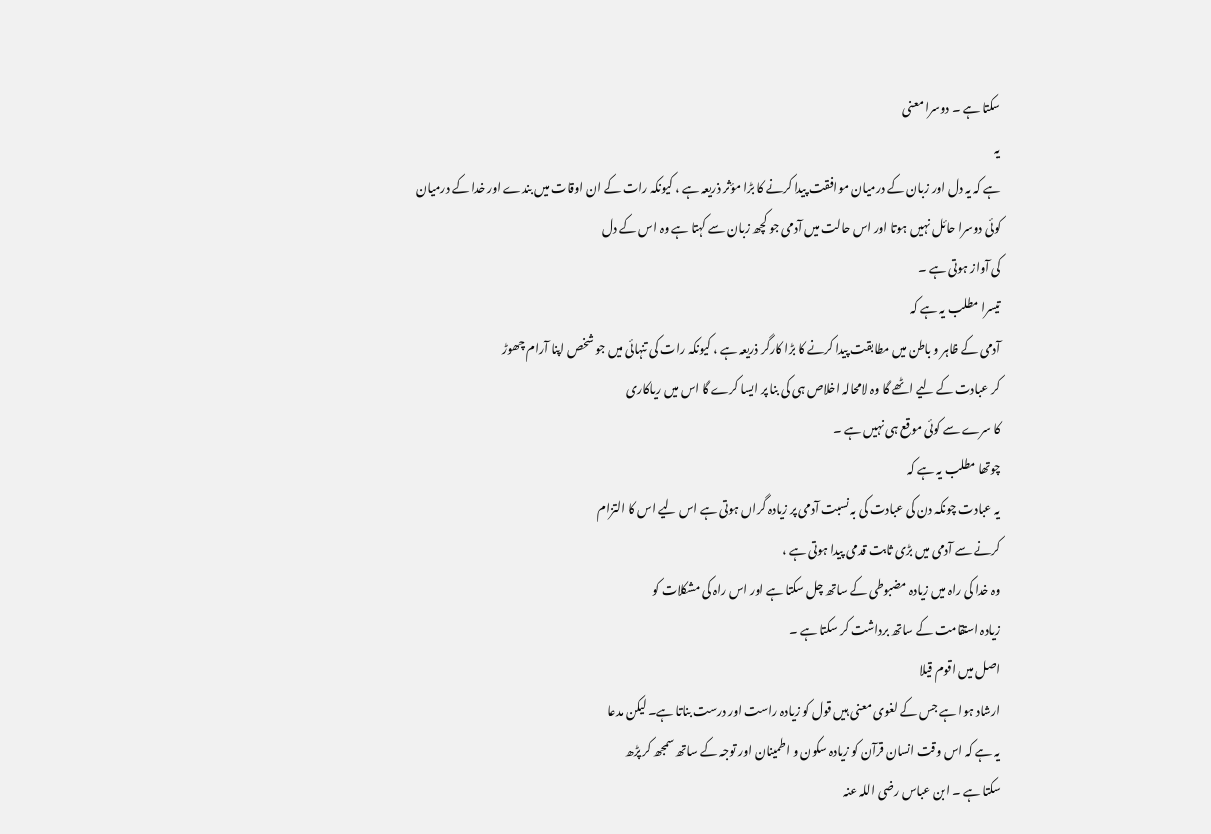سکتا ہے ۔ دوسرا معنی
یہ
ہے کہ یہ دل اور زبان کے درمیان موافقت پیدا کرنے کا بڑا مؤثر ذریعہ ہے ، کیونکہ رات کے ان اوقات میں بندے اور خدا کے درمیان
کوئی دوسرا حائل نہیں ہوتا اور اس حالت میں آدمی جو کچھ زبان سے کہتا ہے وہ اس کے دل
کی آواز ہوتی ہے ۔
تیسرا مطلب یہ ہے کہ
آدمی کے ظاہر و باطن میں مطابقت پیدا کرنے کا بڑا کارگر ذریعہ ہے ، کیونکہ رات کی تنہائی میں جو شخص اپنا آرام چھوڑ
کر عبادت کے لیے اٹھے گا وہ لامحالہ اخلاص ہی کی بنا پر ایسا کرے گا اس میں ریاکاری
کا سرے سے کوئی موقع ہی نہیں ہے ۔
چوتھا مطلب یہ ہے کہ
یہ عبادت چونکہ دن کی عبادت کی بہ نسبت آدمی پر زیادہ گراں ہوتی ہے اس لیے اس کا التزام
کرنے سے آدمی میں بڑی ثابت قدمی پیدا ہوتی ہے ،
وہ خدا کی راہ میں زیادہ مضبوطی کے ساتھ چل سکتا ہے اور اس راہ کی مشکلات کو
زیادہ استقامت کے ساتھ برداشت کر سکتا ہے ۔
اصل میں اقوم قیلا
ارشاد ہوا ہے جس کے لغوی معنی ہیں قول کو زیادہ راست اور درست بناتا ہے۔ لیکن مدعا
یہ ہے کہ اس وقت انسان قرآن کو زیادہ سکون و اطمینان اور توجہ کے ساتھ سمجھ کر پڑھ
سکتا ہے ۔ ابن عباس رضی اللہ عنہ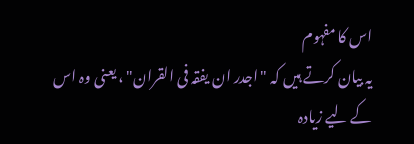اس کا مفہوم
یہ بیان کرتے ہیں کہ "اجدر ان یفقہ فی القران" ، یعنی وہ اس کے لیے زیادہ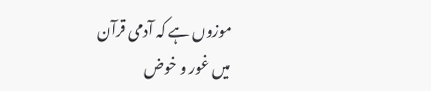موزوں ہے کہ آدمی قرآن
میں غور و خوض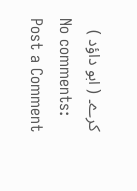کرے۔ ( ابو داؤد )
No comments:
Post a Comment